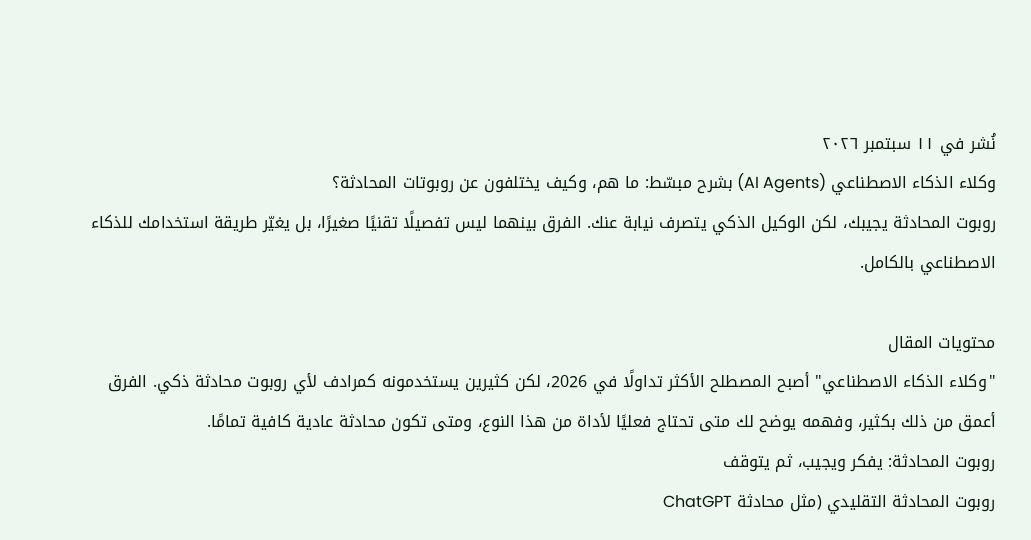نُشر في ١١ سبتمبر ٢٠٢٦
وكلاء الذكاء الاصطناعي (AI Agents) بشرح مبسّط: ما هم، وكيف يختلفون عن روبوتات المحادثة؟
روبوت المحادثة يجيبك، لكن الوكيل الذكي يتصرف نيابة عنك. الفرق بينهما ليس تفصيلًا تقنيًا صغيرًا، بل يغيّر طريقة استخدامك للذكاء الاصطناعي بالكامل.

محتويات المقال
"وكلاء الذكاء الاصطناعي" أصبح المصطلح الأكثر تداولًا في 2026، لكن كثيرين يستخدمونه كمرادف لأي روبوت محادثة ذكي. الفرق أعمق من ذلك بكثير، وفهمه يوضح لك متى تحتاج فعليًا لأداة من هذا النوع، ومتى تكون محادثة عادية كافية تمامًا.
روبوت المحادثة: يفكر ويجيب، ثم يتوقف
روبوت المحادثة التقليدي (مثل محادثة ChatGPT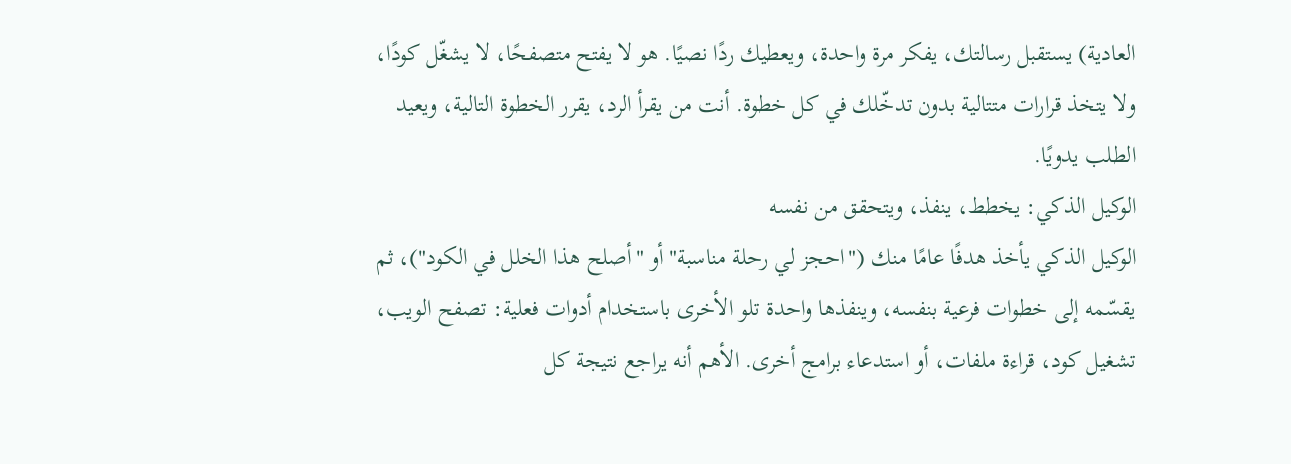العادية) يستقبل رسالتك، يفكر مرة واحدة، ويعطيك ردًا نصيًا. هو لا يفتح متصفحًا، لا يشغّل كودًا، ولا يتخذ قرارات متتالية بدون تدخّلك في كل خطوة. أنت من يقرأ الرد، يقرر الخطوة التالية، ويعيد الطلب يدويًا.
الوكيل الذكي: يخطط، ينفذ، ويتحقق من نفسه
الوكيل الذكي يأخذ هدفًا عامًا منك ("احجز لي رحلة مناسبة" أو "أصلح هذا الخلل في الكود")، ثم يقسّمه إلى خطوات فرعية بنفسه، وينفذها واحدة تلو الأخرى باستخدام أدوات فعلية: تصفح الويب، تشغيل كود، قراءة ملفات، أو استدعاء برامج أخرى. الأهم أنه يراجع نتيجة كل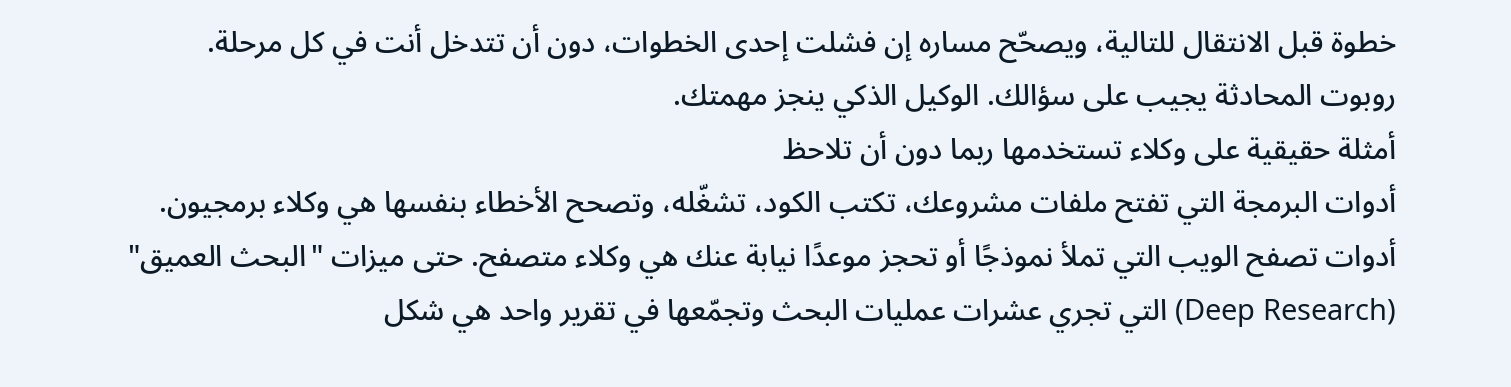خطوة قبل الانتقال للتالية، ويصحّح مساره إن فشلت إحدى الخطوات، دون أن تتدخل أنت في كل مرحلة.
روبوت المحادثة يجيب على سؤالك. الوكيل الذكي ينجز مهمتك.
أمثلة حقيقية على وكلاء تستخدمها ربما دون أن تلاحظ
أدوات البرمجة التي تفتح ملفات مشروعك، تكتب الكود، تشغّله، وتصحح الأخطاء بنفسها هي وكلاء برمجيون. أدوات تصفح الويب التي تملأ نموذجًا أو تحجز موعدًا نيابة عنك هي وكلاء متصفح. حتى ميزات "البحث العميق" (Deep Research) التي تجري عشرات عمليات البحث وتجمّعها في تقرير واحد هي شكل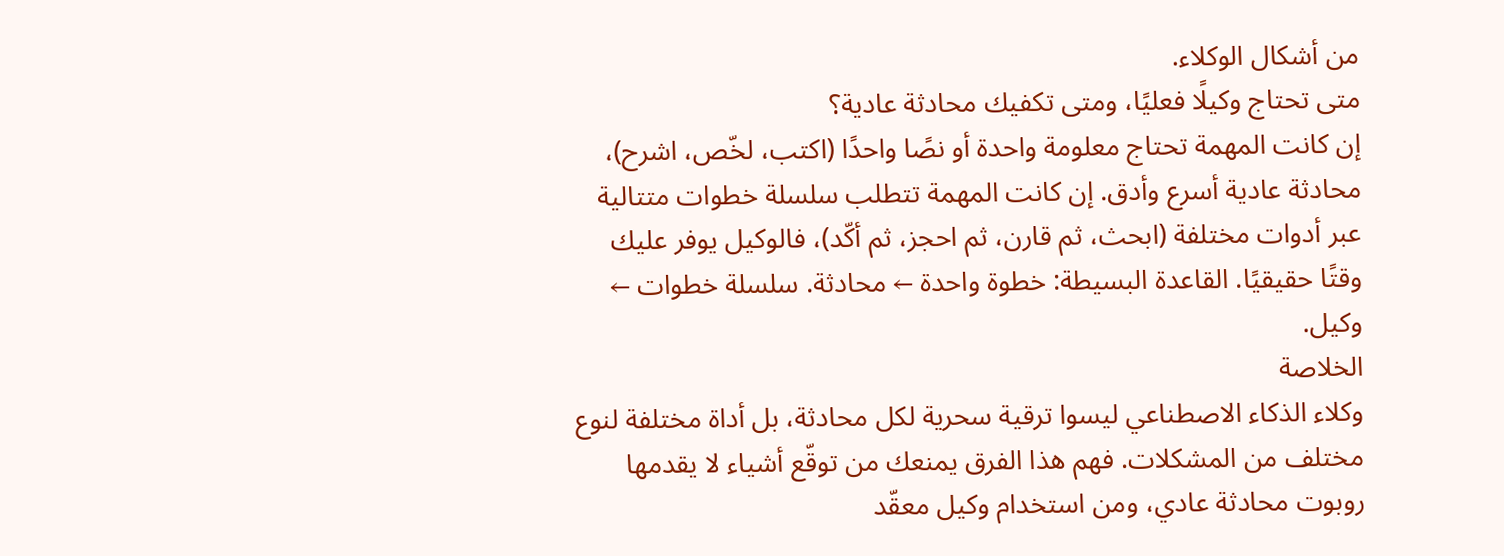من أشكال الوكلاء.
متى تحتاج وكيلًا فعليًا، ومتى تكفيك محادثة عادية؟
إن كانت المهمة تحتاج معلومة واحدة أو نصًا واحدًا (اكتب، لخّص، اشرح)، محادثة عادية أسرع وأدق. إن كانت المهمة تتطلب سلسلة خطوات متتالية عبر أدوات مختلفة (ابحث، ثم قارن، ثم احجز، ثم أكّد)، فالوكيل يوفر عليك وقتًا حقيقيًا. القاعدة البسيطة: خطوة واحدة ← محادثة. سلسلة خطوات ← وكيل.
الخلاصة
وكلاء الذكاء الاصطناعي ليسوا ترقية سحرية لكل محادثة، بل أداة مختلفة لنوع مختلف من المشكلات. فهم هذا الفرق يمنعك من توقّع أشياء لا يقدمها روبوت محادثة عادي، ومن استخدام وكيل معقّد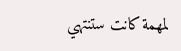لمهمة كانت ستنتهي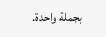بجملة واحدة.